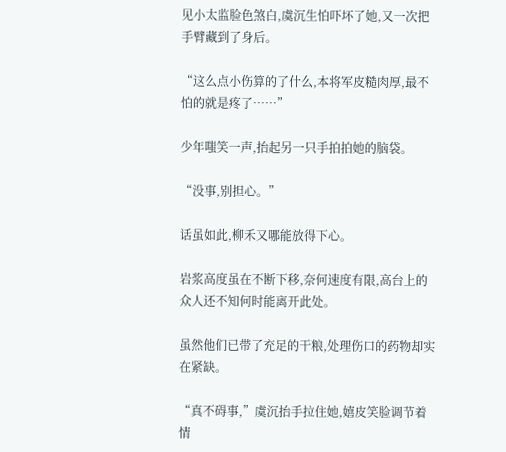见小太监脸色煞白,虞沉生怕吓坏了她,又一次把手臂藏到了身后。

“这么点小伤算的了什么,本将军皮糙肉厚,最不怕的就是疼了……”

少年嗤笑一声,抬起另一只手拍拍她的脑袋。

“没事,别担心。”

话虽如此,柳禾又哪能放得下心。

岩浆高度虽在不断下移,奈何速度有限,高台上的众人还不知何时能离开此处。

虽然他们已带了充足的干粮,处理伤口的药物却实在紧缺。

“真不碍事,”虞沉抬手拉住她,嬉皮笑脸调节着情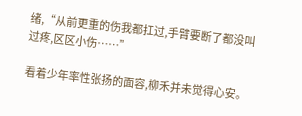绪,“从前更重的伤我都扛过,手臂要断了都没叫过疼,区区小伤……”

看着少年率性张扬的面容,柳禾并未觉得心安。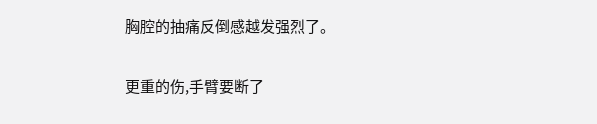胸腔的抽痛反倒感越发强烈了。

更重的伤,手臂要断了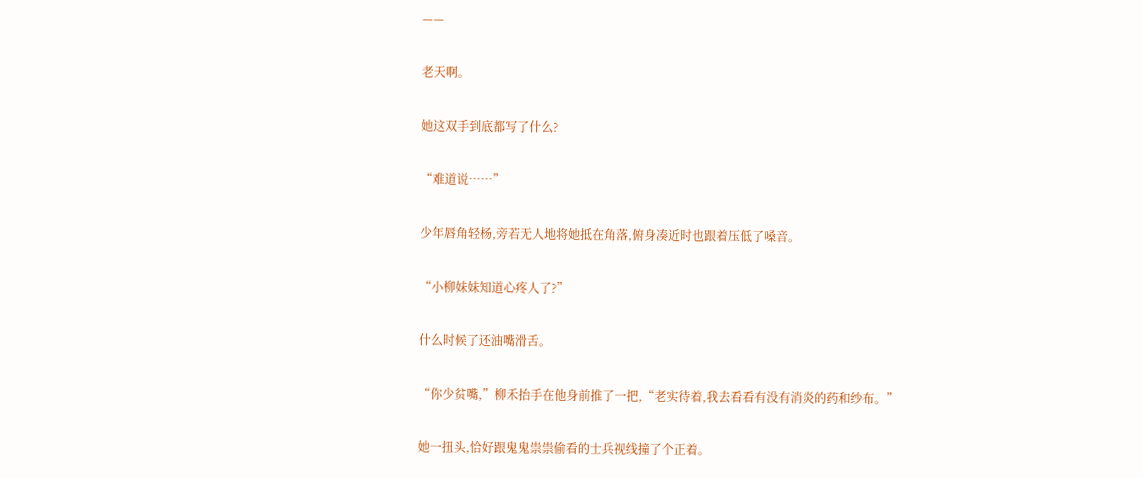——

老天啊。

她这双手到底都写了什么?

“难道说……”

少年唇角轻杨,旁若无人地将她抵在角落,俯身凑近时也跟着压低了嗓音。

“小柳妹妹知道心疼人了?”

什么时候了还油嘴滑舌。

“你少贫嘴,”柳禾抬手在他身前推了一把,“老实待着,我去看看有没有消炎的药和纱布。”

她一扭头,恰好跟鬼鬼祟祟偷看的士兵视线撞了个正着。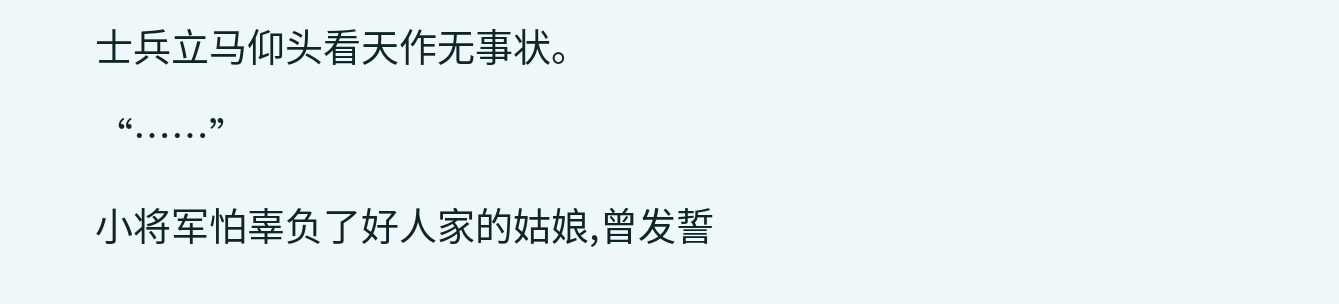士兵立马仰头看天作无事状。

“……”

小将军怕辜负了好人家的姑娘,曾发誓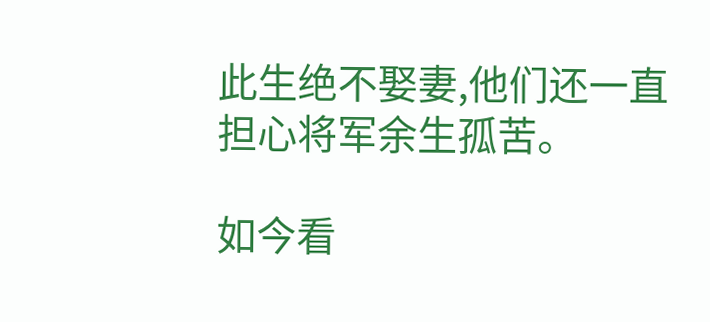此生绝不娶妻,他们还一直担心将军余生孤苦。

如今看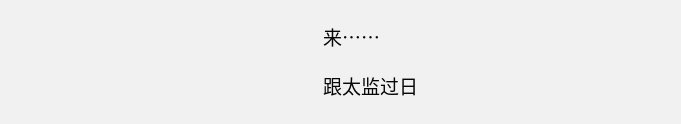来……

跟太监过日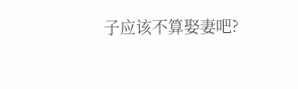子应该不算娶妻吧?